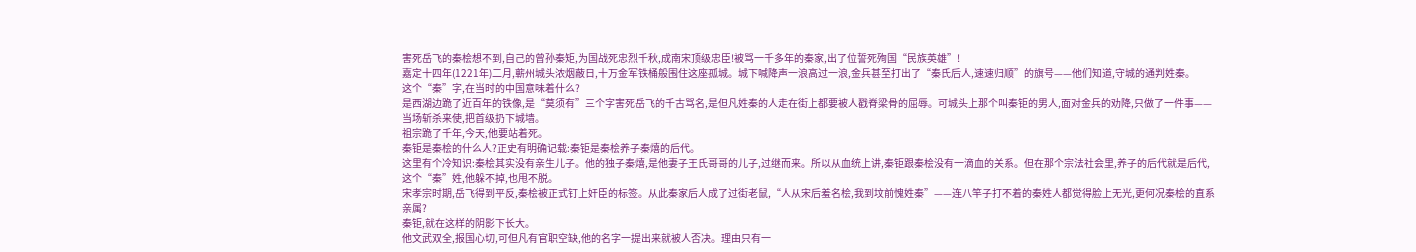害死岳飞的秦桧想不到,自己的曾孙秦矩,为国战死忠烈千秋,成南宋顶级忠臣!被骂一千多年的秦家,出了位誓死殉国“民族英雄”!
嘉定十四年(1221年)二月,蕲州城头浓烟蔽日,十万金军铁桶般围住这座孤城。城下喊降声一浪高过一浪,金兵甚至打出了“秦氏后人,速速归顺”的旗号——他们知道,守城的通判姓秦。
这个“秦”字,在当时的中国意味着什么?
是西湖边跪了近百年的铁像,是“莫须有”三个字害死岳飞的千古骂名,是但凡姓秦的人走在街上都要被人戳脊梁骨的屈辱。可城头上那个叫秦钜的男人,面对金兵的劝降,只做了一件事——当场斩杀来使,把首级扔下城墙。
祖宗跪了千年,今天,他要站着死。
秦钜是秦桧的什么人?正史有明确记载:秦钜是秦桧养子秦熺的后代。
这里有个冷知识:秦桧其实没有亲生儿子。他的独子秦熺,是他妻子王氏哥哥的儿子,过继而来。所以从血统上讲,秦钜跟秦桧没有一滴血的关系。但在那个宗法社会里,养子的后代就是后代,这个“秦”姓,他躲不掉,也甩不脱。
宋孝宗时期,岳飞得到平反,秦桧被正式钉上奸臣的标签。从此秦家后人成了过街老鼠,“人从宋后羞名桧,我到坟前愧姓秦”——连八竿子打不着的秦姓人都觉得脸上无光,更何况秦桧的直系亲属?
秦钜,就在这样的阴影下长大。
他文武双全,报国心切,可但凡有官职空缺,他的名字一提出来就被人否决。理由只有一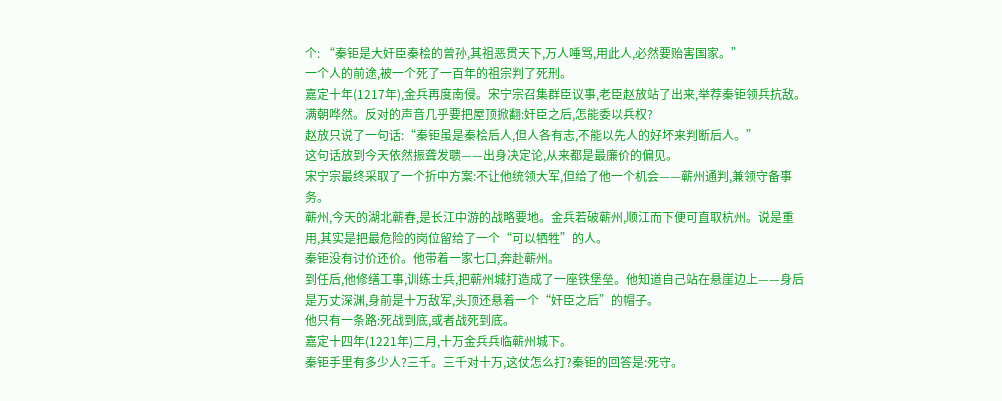个: “秦钜是大奸臣秦桧的曾孙,其祖恶贯天下,万人唾骂,用此人,必然要贻害国家。”
一个人的前途,被一个死了一百年的祖宗判了死刑。
嘉定十年(1217年),金兵再度南侵。宋宁宗召集群臣议事,老臣赵放站了出来,举荐秦钜领兵抗敌。
满朝哗然。反对的声音几乎要把屋顶掀翻:奸臣之后,怎能委以兵权?
赵放只说了一句话:“秦钜虽是秦桧后人,但人各有志,不能以先人的好坏来判断后人。”
这句话放到今天依然振聋发聩——出身决定论,从来都是最廉价的偏见。
宋宁宗最终采取了一个折中方案:不让他统领大军,但给了他一个机会——蕲州通判,兼领守备事务。
蕲州,今天的湖北蕲春,是长江中游的战略要地。金兵若破蕲州,顺江而下便可直取杭州。说是重用,其实是把最危险的岗位留给了一个“可以牺牲”的人。
秦钜没有讨价还价。他带着一家七口,奔赴蕲州。
到任后,他修缮工事,训练士兵,把蕲州城打造成了一座铁堡垒。他知道自己站在悬崖边上——身后是万丈深渊,身前是十万敌军,头顶还悬着一个“奸臣之后”的帽子。
他只有一条路:死战到底,或者战死到底。
嘉定十四年(1221年)二月,十万金兵兵临蕲州城下。
秦钜手里有多少人?三千。三千对十万,这仗怎么打?秦钜的回答是:死守。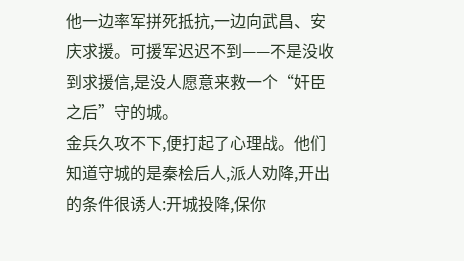他一边率军拼死抵抗,一边向武昌、安庆求援。可援军迟迟不到——不是没收到求援信,是没人愿意来救一个“奸臣之后”守的城。
金兵久攻不下,便打起了心理战。他们知道守城的是秦桧后人,派人劝降,开出的条件很诱人:开城投降,保你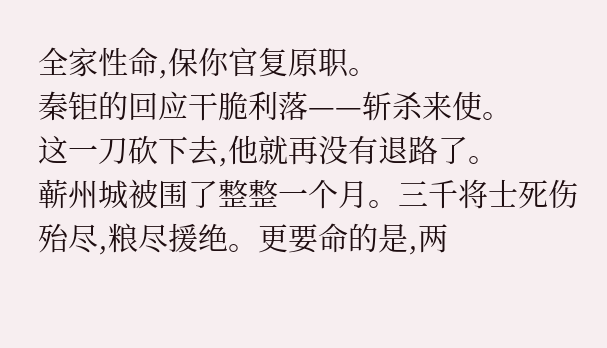全家性命,保你官复原职。
秦钜的回应干脆利落——斩杀来使。
这一刀砍下去,他就再没有退路了。
蕲州城被围了整整一个月。三千将士死伤殆尽,粮尽援绝。更要命的是,两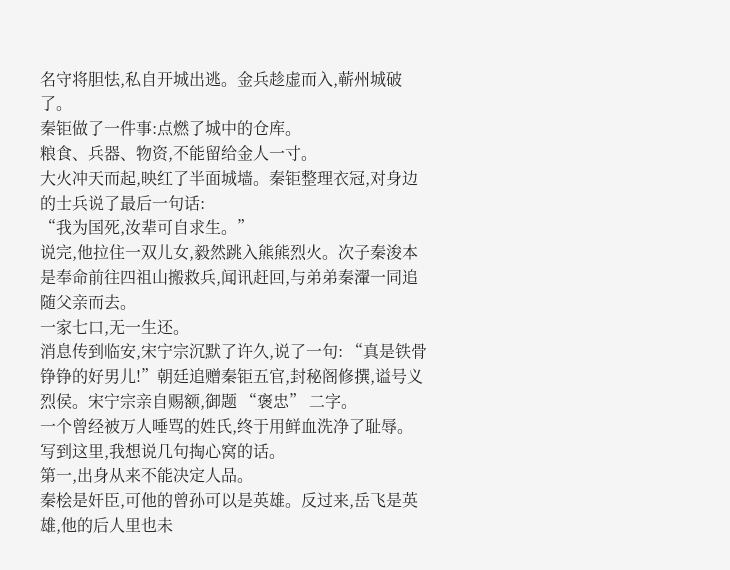名守将胆怯,私自开城出逃。金兵趁虚而入,蕲州城破了。
秦钜做了一件事:点燃了城中的仓库。
粮食、兵器、物资,不能留给金人一寸。
大火冲天而起,映红了半面城墙。秦钜整理衣冠,对身边的士兵说了最后一句话:
“我为国死,汝辈可自求生。”
说完,他拉住一双儿女,毅然跳入熊熊烈火。次子秦浚本是奉命前往四祖山搬救兵,闻讯赶回,与弟弟秦瀈一同追随父亲而去。
一家七口,无一生还。
消息传到临安,宋宁宗沉默了许久,说了一句: “真是铁骨铮铮的好男儿!”朝廷追赠秦钜五官,封秘阁修撰,谥号义烈侯。宋宁宗亲自赐额,御题 “褒忠” 二字。
一个曾经被万人唾骂的姓氏,终于用鲜血洗净了耻辱。
写到这里,我想说几句掏心窝的话。
第一,出身从来不能决定人品。
秦桧是奸臣,可他的曾孙可以是英雄。反过来,岳飞是英雄,他的后人里也未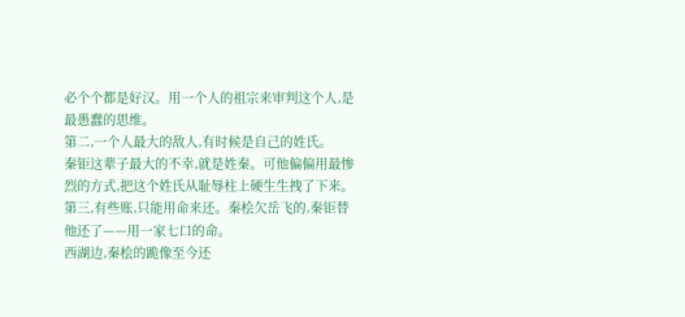必个个都是好汉。用一个人的祖宗来审判这个人,是最愚蠢的思维。
第二,一个人最大的敌人,有时候是自己的姓氏。
秦钜这辈子最大的不幸,就是姓秦。可他偏偏用最惨烈的方式,把这个姓氏从耻辱柱上硬生生拽了下来。
第三,有些账,只能用命来还。秦桧欠岳飞的,秦钜替他还了——用一家七口的命。
西湖边,秦桧的跪像至今还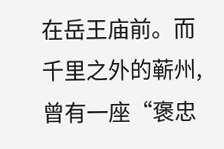在岳王庙前。而千里之外的蕲州,曾有一座“褒忠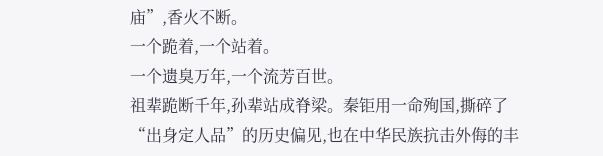庙”,香火不断。
一个跪着,一个站着。
一个遗臭万年,一个流芳百世。
祖辈跪断千年,孙辈站成脊梁。秦钜用一命殉国,撕碎了“出身定人品”的历史偏见,也在中华民族抗击外侮的丰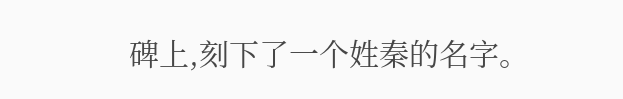碑上,刻下了一个姓秦的名字。